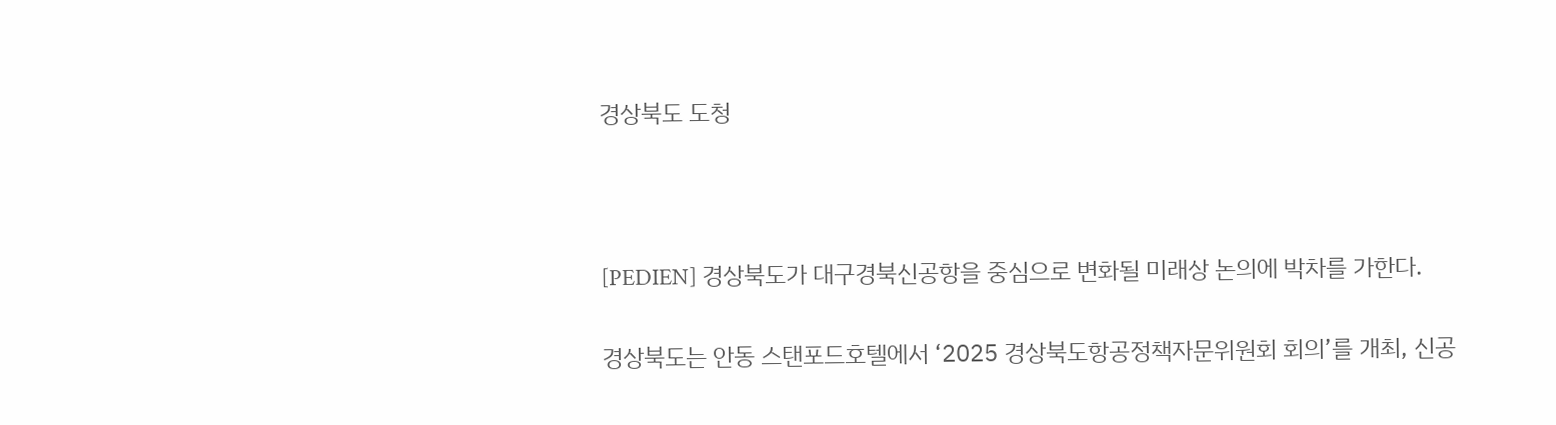경상북도 도청



[PEDIEN] 경상북도가 대구경북신공항을 중심으로 변화될 미래상 논의에 박차를 가한다.

경상북도는 안동 스탠포드호텔에서 ‘2025 경상북도항공정책자문위원회 회의’를 개최, 신공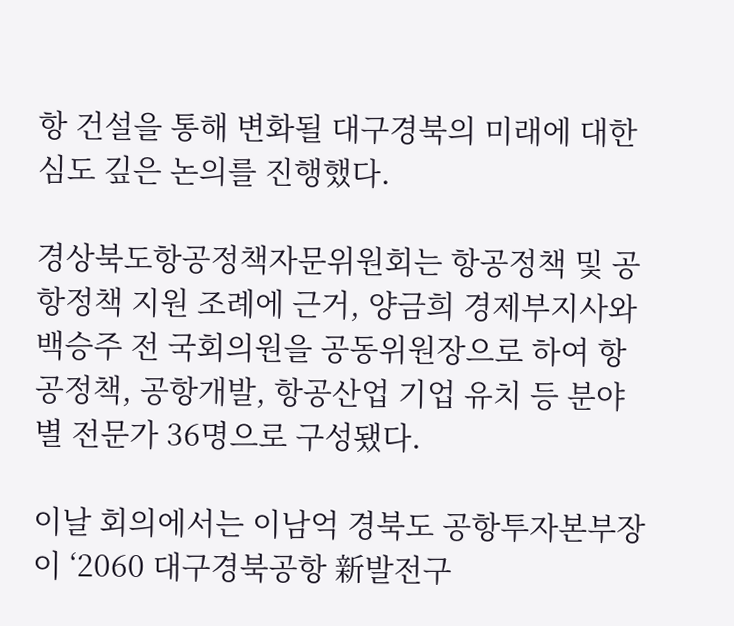항 건설을 통해 변화될 대구경북의 미래에 대한 심도 깊은 논의를 진행했다.

경상북도항공정책자문위원회는 항공정책 및 공항정책 지원 조례에 근거, 양금희 경제부지사와 백승주 전 국회의원을 공동위원장으로 하여 항공정책, 공항개발, 항공산업 기업 유치 등 분야별 전문가 36명으로 구성됐다.

이날 회의에서는 이남억 경북도 공항투자본부장이 ‘2060 대구경북공항 新발전구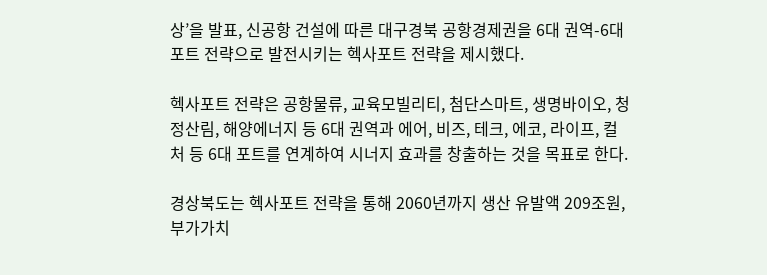상’을 발표, 신공항 건설에 따른 대구경북 공항경제권을 6대 권역-6대 포트 전략으로 발전시키는 헥사포트 전략을 제시했다.

헥사포트 전략은 공항물류, 교육모빌리티, 첨단스마트, 생명바이오, 청정산림, 해양에너지 등 6대 권역과 에어, 비즈, 테크, 에코, 라이프, 컬처 등 6대 포트를 연계하여 시너지 효과를 창출하는 것을 목표로 한다.

경상북도는 헥사포트 전략을 통해 2060년까지 생산 유발액 209조원, 부가가치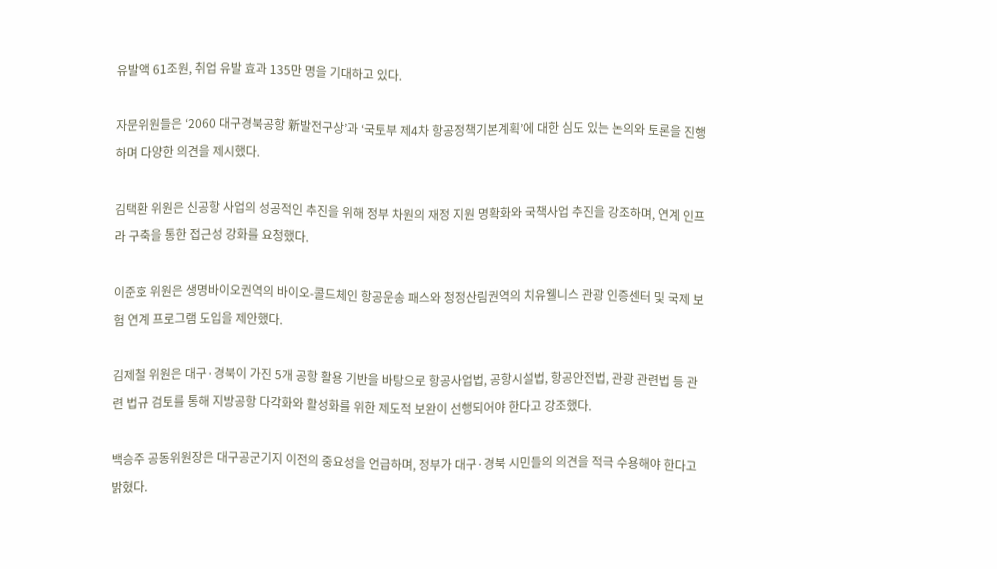유발액 61조원, 취업 유발 효과 135만 명을 기대하고 있다.

자문위원들은 ‘2060 대구경북공항 新발전구상’과 ‘국토부 제4차 항공정책기본계획’에 대한 심도 있는 논의와 토론을 진행하며 다양한 의견을 제시했다.

김택환 위원은 신공항 사업의 성공적인 추진을 위해 정부 차원의 재정 지원 명확화와 국책사업 추진을 강조하며, 연계 인프라 구축을 통한 접근성 강화를 요청했다.

이준호 위원은 생명바이오권역의 바이오-콜드체인 항공운송 패스와 청정산림권역의 치유웰니스 관광 인증센터 및 국제 보험 연계 프로그램 도입을 제안했다.

김제철 위원은 대구·경북이 가진 5개 공항 활용 기반을 바탕으로 항공사업법, 공항시설법, 항공안전법, 관광 관련법 등 관련 법규 검토를 통해 지방공항 다각화와 활성화를 위한 제도적 보완이 선행되어야 한다고 강조했다.

백승주 공동위원장은 대구공군기지 이전의 중요성을 언급하며, 정부가 대구·경북 시민들의 의견을 적극 수용해야 한다고 밝혔다.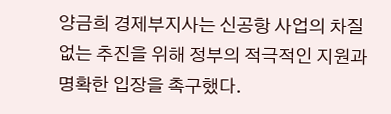양금희 경제부지사는 신공항 사업의 차질 없는 추진을 위해 정부의 적극적인 지원과 명확한 입장을 촉구했다.